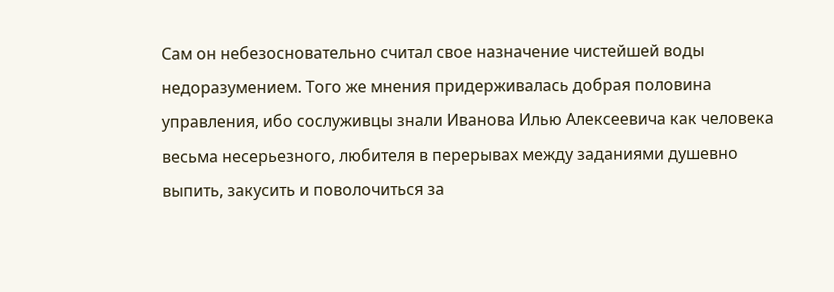Сам он небезосновательно считал свое назначение чистейшей воды недоразумением. Того же мнения придерживалась добрая половина управления, ибо сослуживцы знали Иванова Илью Алексеевича как человека весьма несерьезного, любителя в перерывах между заданиями душевно выпить, закусить и поволочиться за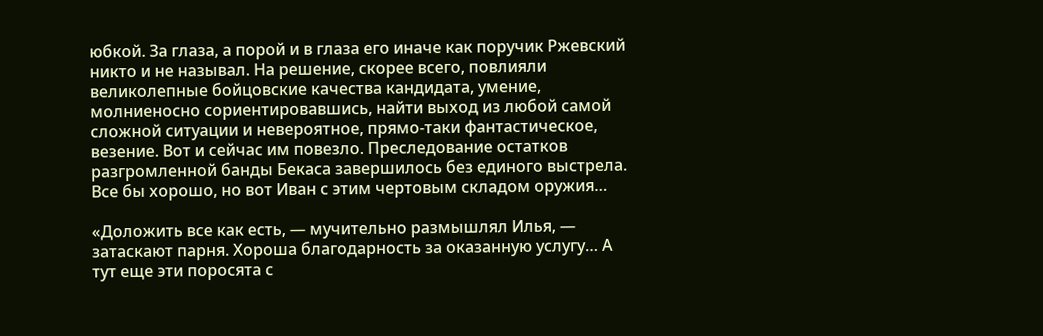юбкой. За глаза, а порой и в глаза его иначе как поручик Ржевский никто и не называл. На решение, скорее всего, повлияли великолепные бойцовские качества кандидата, умение, молниеносно сориентировавшись, найти выход из любой самой сложной ситуации и невероятное, прямо-таки фантастическое, везение. Вот и сейчас им повезло. Преследование остатков разгромленной банды Бекаса завершилось без единого выстрела. Все бы хорошо, но вот Иван с этим чертовым складом оружия…

«Доложить все как есть, — мучительно размышлял Илья, — затаскают парня. Хороша благодарность за оказанную услугу… А тут еще эти поросята с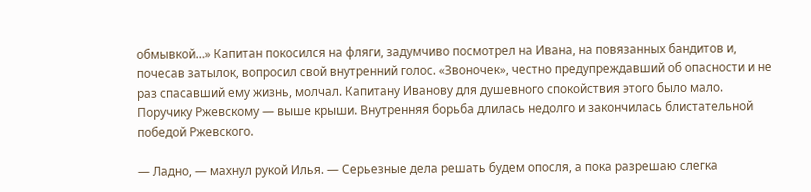обмывкой…» Капитан покосился на фляги, задумчиво посмотрел на Ивана, на повязанных бандитов и, почесав затылок, вопросил свой внутренний голос. «Звоночек», честно предупреждавший об опасности и не раз спасавший ему жизнь, молчал. Капитану Иванову для душевного спокойствия этого было мало. Поручику Ржевскому — выше крыши. Внутренняя борьба длилась недолго и закончилась блистательной победой Ржевского.

— Ладно, — махнул рукой Илья. — Серьезные дела решать будем опосля, а пока разрешаю слегка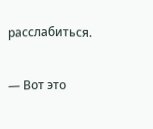расслабиться.

— Вот это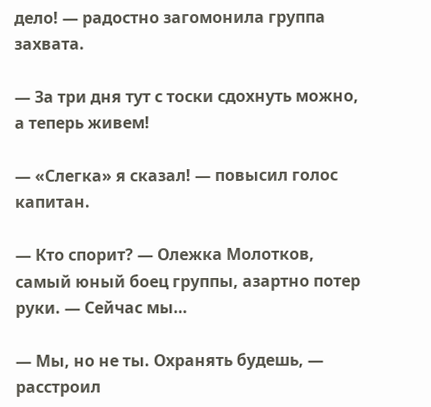дело! — радостно загомонила группа захвата.

— За три дня тут с тоски сдохнуть можно, а теперь живем!

— «Слегка» я сказал! — повысил голос капитан.

— Кто спорит? — Олежка Молотков, самый юный боец группы, азартно потер руки. — Сейчас мы…

— Мы, но не ты. Охранять будешь, — расстроил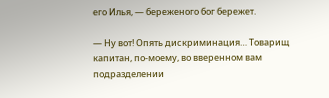его Илья, — береженого бог бережет.

— Ну вот! Опять дискриминация… Товарищ капитан, по-моему, во вверенном вам подразделении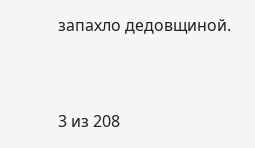запахло дедовщиной.



3 из 208